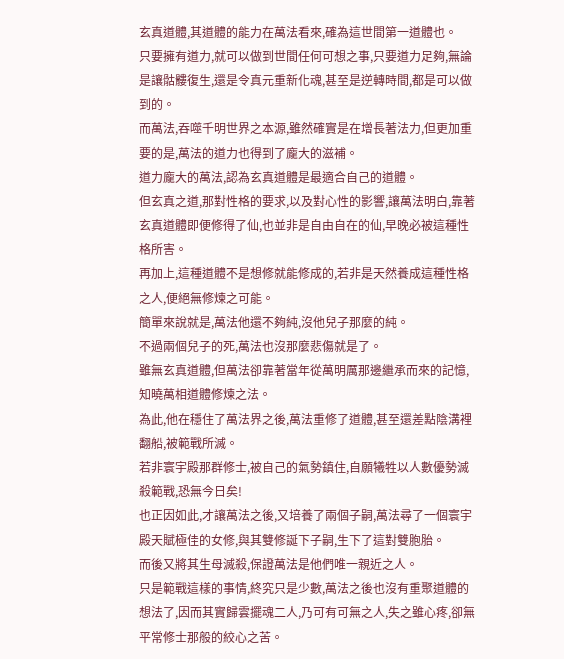玄真道體,其道體的能力在萬法看來,確為這世間第一道體也。
只要擁有道力,就可以做到世間任何可想之事,只要道力足夠,無論是讓骷髏復生,還是令真元重新化魂,甚至是逆轉時間,都是可以做到的。
而萬法,吞噬千明世界之本源,雖然確實是在增長著法力,但更加重要的是,萬法的道力也得到了龐大的滋補。
道力龐大的萬法,認為玄真道體是最適合自己的道體。
但玄真之道,那對性格的要求,以及對心性的影響,讓萬法明白,靠著玄真道體即便修得了仙,也並非是自由自在的仙,早晚必被這種性格所害。
再加上,這種道體不是想修就能修成的,若非是天然養成這種性格之人,便絕無修煉之可能。
簡單來說就是,萬法他還不夠純,沒他兒子那麼的純。
不過兩個兒子的死,萬法也沒那麼悲傷就是了。
雖無玄真道體,但萬法卻靠著當年從萬明厲那邊繼承而來的記憶,知曉萬相道體修煉之法。
為此,他在穩住了萬法界之後,萬法重修了道體,甚至還差點陰溝裡翻船,被範戰所滅。
若非寰宇殿那群修士,被自己的氣勢鎮住,自願犧牲以人數優勢滅殺範戰,恐無今日矣!
也正因如此,才讓萬法之後,又培養了兩個子嗣,萬法尋了一個寰宇殿天賦極佳的女修,與其雙修誕下子嗣,生下了這對雙胞胎。
而後又將其生母滅殺,保證萬法是他們唯一親近之人。
只是範戰這樣的事情,終究只是少數,萬法之後也沒有重聚道體的想法了,因而其實歸雲擺魂二人,乃可有可無之人,失之雖心疼,卻無平常修士那般的絞心之苦。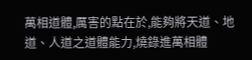萬相道體,厲害的點在於,能夠將天道、地道、人道之道體能力,燒錄進萬相體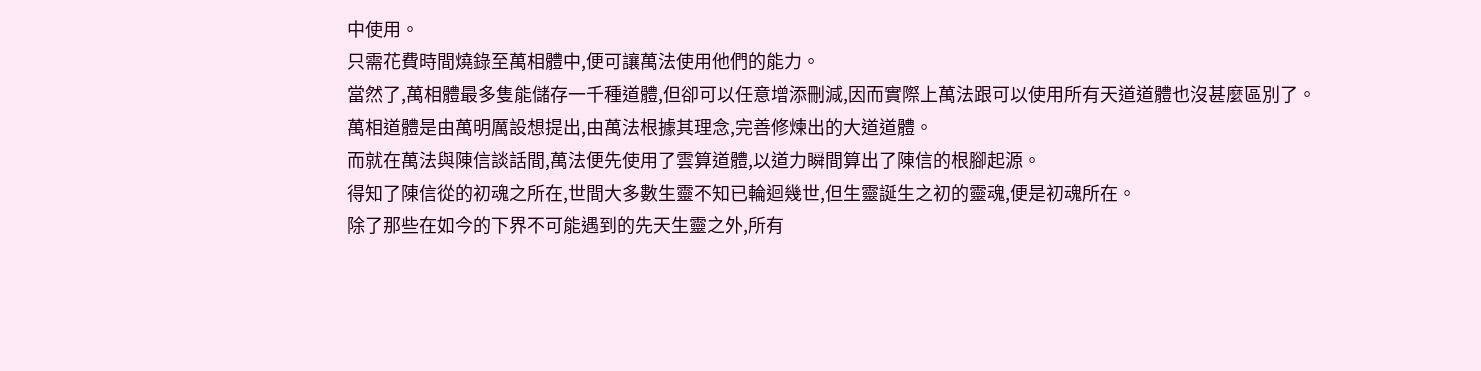中使用。
只需花費時間燒錄至萬相體中,便可讓萬法使用他們的能力。
當然了,萬相體最多隻能儲存一千種道體,但卻可以任意增添刪減,因而實際上萬法跟可以使用所有天道道體也沒甚麼區別了。
萬相道體是由萬明厲設想提出,由萬法根據其理念,完善修煉出的大道道體。
而就在萬法與陳信談話間,萬法便先使用了雲算道體,以道力瞬間算出了陳信的根腳起源。
得知了陳信從的初魂之所在,世間大多數生靈不知已輪迴幾世,但生靈誕生之初的靈魂,便是初魂所在。
除了那些在如今的下界不可能遇到的先天生靈之外,所有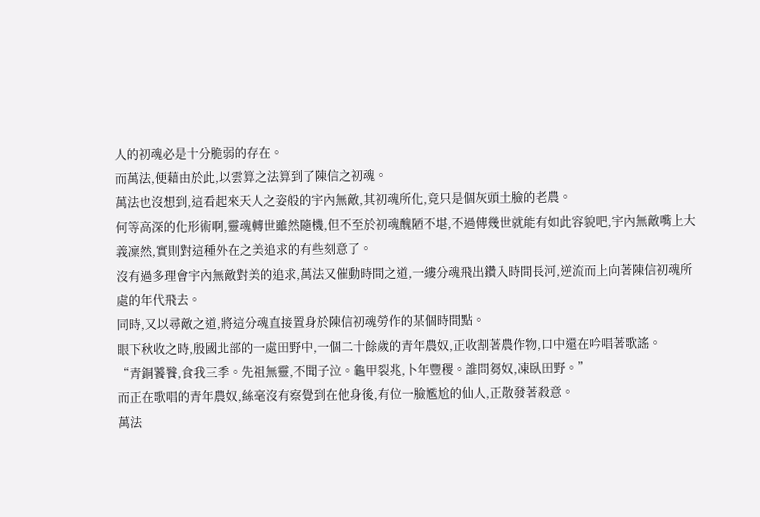人的初魂必是十分脆弱的存在。
而萬法,便藉由於此,以雲算之法算到了陳信之初魂。
萬法也沒想到,這看起來天人之姿般的宇內無敵,其初魂所化,竟只是個灰頭土臉的老農。
何等高深的化形術啊,靈魂轉世雖然隨機,但不至於初魂醜陋不堪,不過傳幾世就能有如此容貌吧,宇內無敵嘴上大義凜然,實則對這種外在之美追求的有些刻意了。
沒有過多理會宇內無敵對美的追求,萬法又催動時間之道,一縷分魂飛出鑽入時間長河,逆流而上向著陳信初魂所處的年代飛去。
同時,又以尋敵之道,將這分魂直接置身於陳信初魂勞作的某個時間點。
眼下秋收之時,殷國北部的一處田野中,一個二十餘歲的青年農奴,正收割著農作物,口中還在吟唱著歌謠。
“青銅饕餮,食我三季。先祖無靈,不聞子泣。龜甲裂兆,卜年豐稷。誰問芻奴,凍臥田野。”
而正在歌唱的青年農奴,絲毫沒有察覺到在他身後,有位一臉尷尬的仙人,正散發著殺意。
萬法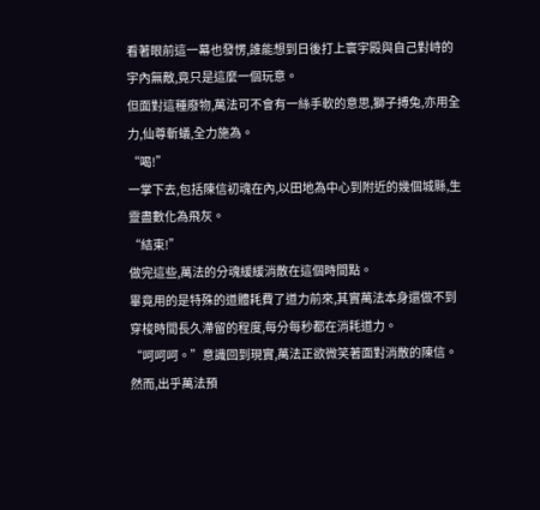看著眼前這一幕也發愣,誰能想到日後打上寰宇殿與自己對峙的宇內無敵,竟只是這麼一個玩意。
但面對這種廢物,萬法可不會有一絲手軟的意思,獅子搏兔,亦用全力,仙尊斬蟻,全力施為。
“喝!”
一掌下去,包括陳信初魂在內,以田地為中心到附近的幾個城縣,生靈盡數化為飛灰。
“結束!”
做完這些,萬法的分魂緩緩消散在這個時間點。
畢竟用的是特殊的道體耗費了道力前來,其實萬法本身還做不到穿梭時間長久滯留的程度,每分每秒都在消耗道力。
“呵呵呵。”意識回到現實,萬法正欲微笑著面對消散的陳信。
然而,出乎萬法預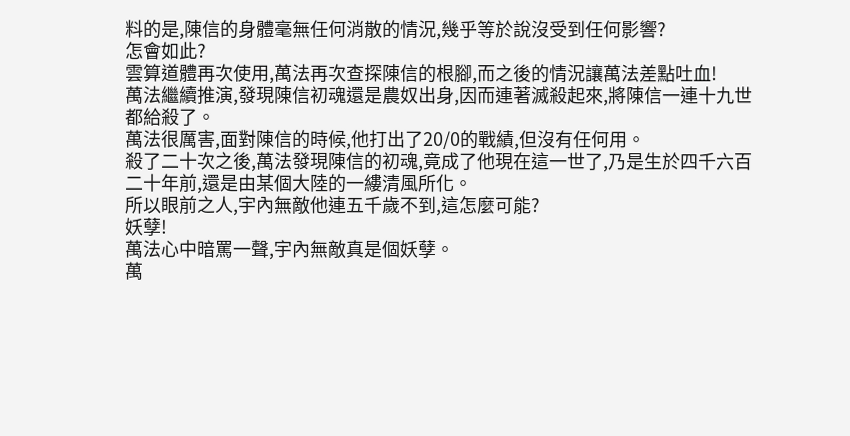料的是,陳信的身體毫無任何消散的情況,幾乎等於說沒受到任何影響?
怎會如此?
雲算道體再次使用,萬法再次查探陳信的根腳,而之後的情況讓萬法差點吐血!
萬法繼續推演,發現陳信初魂還是農奴出身,因而連著滅殺起來,將陳信一連十九世都給殺了。
萬法很厲害,面對陳信的時候,他打出了20/0的戰績,但沒有任何用。
殺了二十次之後,萬法發現陳信的初魂,竟成了他現在這一世了,乃是生於四千六百二十年前,還是由某個大陸的一縷清風所化。
所以眼前之人,宇內無敵他連五千歲不到,這怎麼可能?
妖孽!
萬法心中暗罵一聲,宇內無敵真是個妖孽。
萬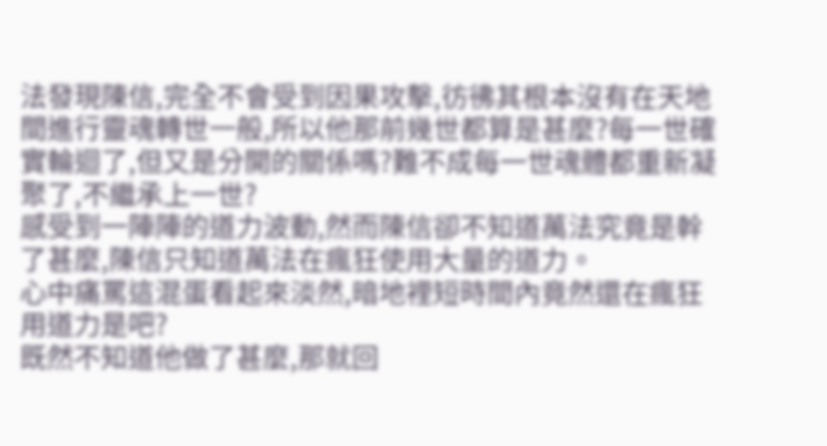法發現陳信,完全不會受到因果攻擊,彷彿其根本沒有在天地間進行靈魂轉世一般,所以他那前幾世都算是甚麼?每一世確實輪迴了,但又是分開的關係嗎?難不成每一世魂體都重新凝聚了,不繼承上一世?
感受到一陣陣的道力波動,然而陳信卻不知道萬法究竟是幹了甚麼,陳信只知道萬法在瘋狂使用大量的道力。
心中痛罵這混蛋看起來淡然,暗地裡短時間內竟然還在瘋狂用道力是吧?
既然不知道他做了甚麼,那就回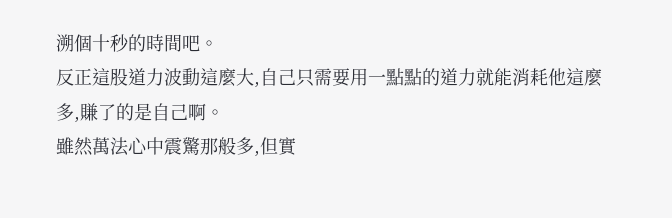溯個十秒的時間吧。
反正這股道力波動這麼大,自己只需要用一點點的道力就能消耗他這麼多,賺了的是自己啊。
雖然萬法心中震驚那般多,但實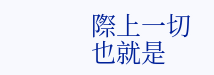際上一切也就是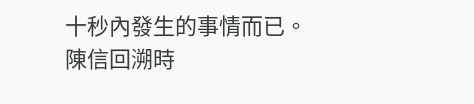十秒內發生的事情而已。
陳信回溯時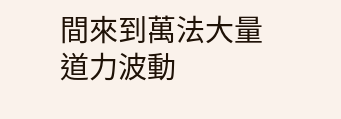間來到萬法大量道力波動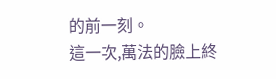的前一刻。
這一次,萬法的臉上終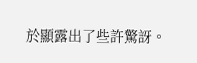於顯露出了些許驚訝。